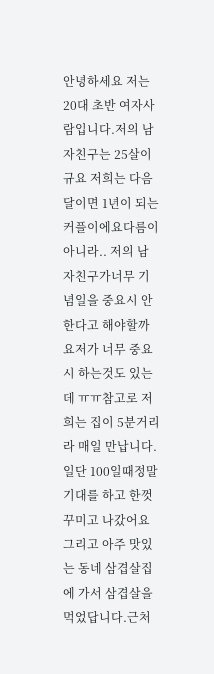안녕하세요 저는 20대 초반 여자사람입니다.저의 남자친구는 25살이규요 저희는 다음달이면 1년이 되는 커플이에요다름이 아니라.. 저의 남자친구가너무 기념일을 중요시 안한다고 해야할까요저가 너무 중요시 하는것도 있는데 ㅠㅠ참고로 저희는 집이 5분거리라 매일 만납니다.일단 100일때정말 기대를 하고 한껏 꾸미고 나갔어요그리고 아주 맛있는 동네 삼겹살집에 가서 삼겹살을 먹었답니다.근처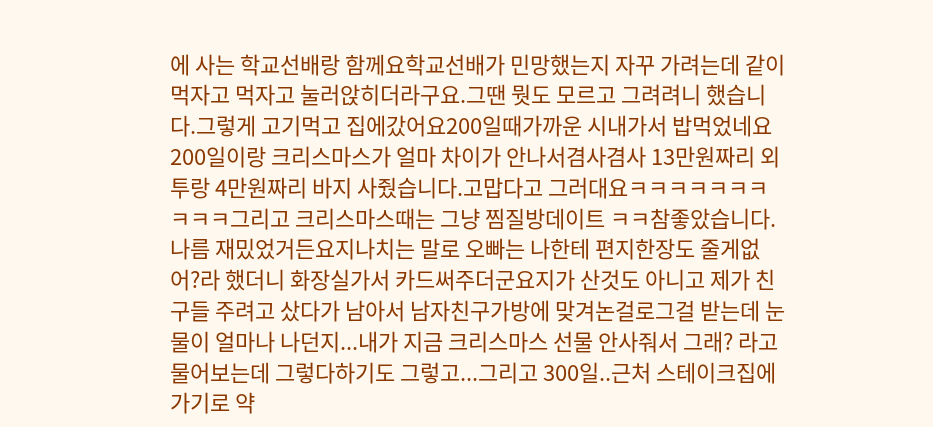에 사는 학교선배랑 함께요학교선배가 민망했는지 자꾸 가려는데 같이 먹자고 먹자고 눌러앉히더라구요.그땐 뭣도 모르고 그려려니 했습니다.그렇게 고기먹고 집에갔어요200일때가까운 시내가서 밥먹었네요200일이랑 크리스마스가 얼마 차이가 안나서겸사겸사 13만원짜리 외투랑 4만원짜리 바지 사줬습니다.고맙다고 그러대요ㅋㅋㅋㅋㅋㅋㅋㅋㅋㅋ그리고 크리스마스때는 그냥 찜질방데이트 ㅋㅋ참좋았습니다. 나름 재밌었거든요지나치는 말로 오빠는 나한테 편지한장도 줄게없어?라 했더니 화장실가서 카드써주더군요지가 산것도 아니고 제가 친구들 주려고 샀다가 남아서 남자친구가방에 맞겨논걸로그걸 받는데 눈물이 얼마나 나던지...내가 지금 크리스마스 선물 안사줘서 그래? 라고 물어보는데 그렇다하기도 그렇고...그리고 300일..근처 스테이크집에 가기로 약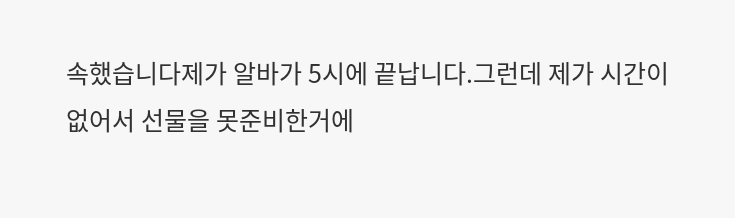속했습니다제가 알바가 5시에 끝납니다.그런데 제가 시간이 없어서 선물을 못준비한거에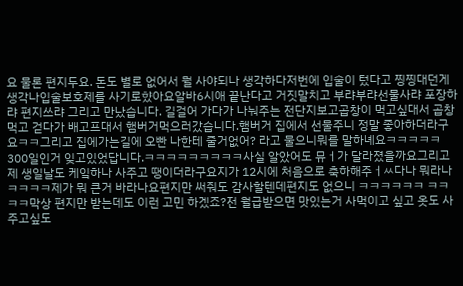요 물론 편지두요. 돈도 별로 없어서 뭘 사야되나 생각하다저번에 입술이 텄다고 찡찡대던게 생각나입술보호제를 사기로햤아요알바6시애 끝난다고 거짓말치고 부랴부랴선물사랴 포장하랴 편지쓰랴 그리고 만났습니다. 길걸어 가다가 나눠주는 전단지보고곱창이 먹고싶대서 곱창먹고 걷다가 배고프대서 햄버거먹으러갔습니다.햄버거 집에서 선물주니 정말 좋아하더라구요ㅋㅋ그리고 집에가는길에 오빤 나한테 줄거없어? 라고 물으니뭐를 말하녜요ㅋㅋㅋㅋㅋ300일인거 잊고있었답니다.ㅋㅋㅋㅋㅋㅋㅋㅋㅋ사실 알았어도 뮤ㅓ가 달라졌을까요그리고 제 생일날도 케잌하나 사주고 땡이더라구요지가 12시에 처음으로 축하해주ㅓㅆ다나 뭐라나 ㅋㅋㅋㅋ제가 뭐 큰거 바라나요편지만 써줘도 감사할텐데편지도 없으니 ㅋㅋㅋㅋㅋㅋ ㅋㅋㅋㅋ막상 편지만 받는데도 이런 고민 하겠죠?전 월급받으면 맛있는거 사먹이고 싶고 옷도 사주고싶도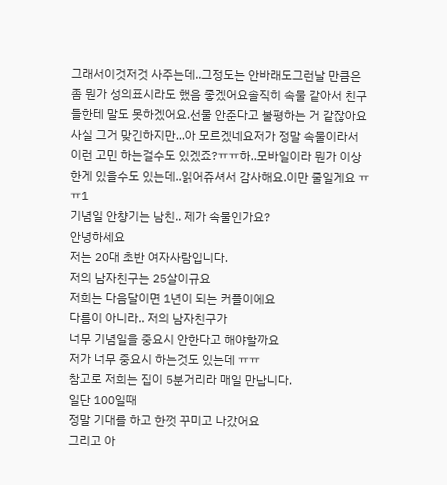그래서이것저것 사주는데..그정도는 안바래도그런날 만큼은 좀 뭔가 성의표시라도 했음 좋겠어요솔직히 속물 같아서 친구들한테 말도 못하겠어요.선물 안준다고 불평하는 거 같잖아요사실 그거 맞긴하지만...아 모르겠네요저가 정말 속물이라서 이런 고민 하는걸수도 있겠죠?ㅠㅠ하..모바일이라 뭔가 이상한게 있을수도 있는데..읽어쥬셔서 감사해요.이만 줄일게요 ㅠㅠ1
기념일 안챵기는 남친.. 제가 속물인가요?
안녕하세요
저는 20대 초반 여자사람입니다.
저의 남자친구는 25살이규요
저희는 다음달이면 1년이 되는 커플이에요
다름이 아니라.. 저의 남자친구가
너무 기념일을 중요시 안한다고 해야할까요
저가 너무 중요시 하는것도 있는데 ㅠㅠ
참고로 저희는 집이 5분거리라 매일 만납니다.
일단 100일때
정말 기대를 하고 한껏 꾸미고 나갔어요
그리고 아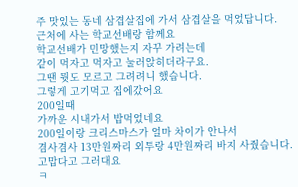주 맛있는 동네 삼겹살집에 가서 삼겹살을 먹었답니다.
근처에 사는 학교선배랑 함께요
학교선배가 민망했는지 자꾸 가려는데
같이 먹자고 먹자고 눌러앉히더라구요.
그땐 뭣도 모르고 그려려니 했습니다.
그렇게 고기먹고 집에갔어요
200일때
가까운 시내가서 밥먹었네요
200일이랑 크리스마스가 얼마 차이가 안나서
겸사겸사 13만원짜리 외투랑 4만원짜리 바지 사줬습니다.
고맙다고 그러대요
ㅋ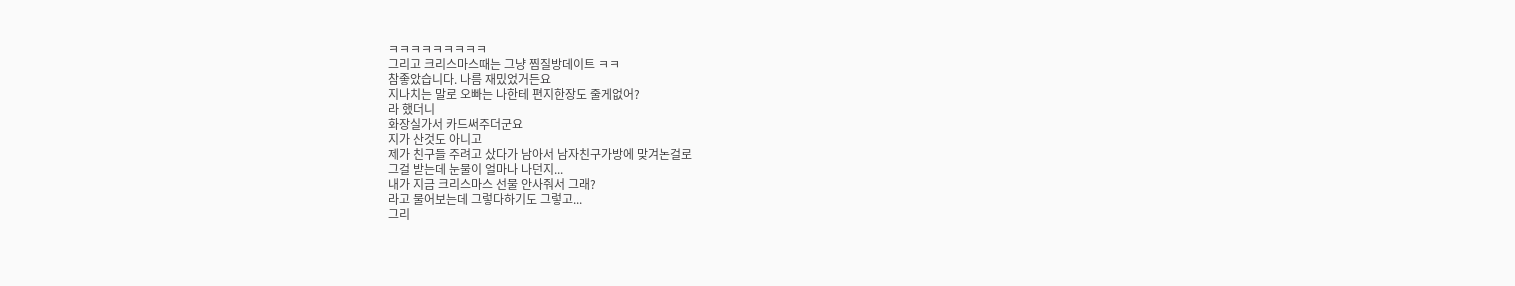ㅋㅋㅋㅋㅋㅋㅋㅋㅋ
그리고 크리스마스때는 그냥 찜질방데이트 ㅋㅋ
참좋았습니다. 나름 재밌었거든요
지나치는 말로 오빠는 나한테 편지한장도 줄게없어?
라 했더니
화장실가서 카드써주더군요
지가 산것도 아니고
제가 친구들 주려고 샀다가 남아서 남자친구가방에 맞겨논걸로
그걸 받는데 눈물이 얼마나 나던지...
내가 지금 크리스마스 선물 안사줘서 그래?
라고 물어보는데 그렇다하기도 그렇고...
그리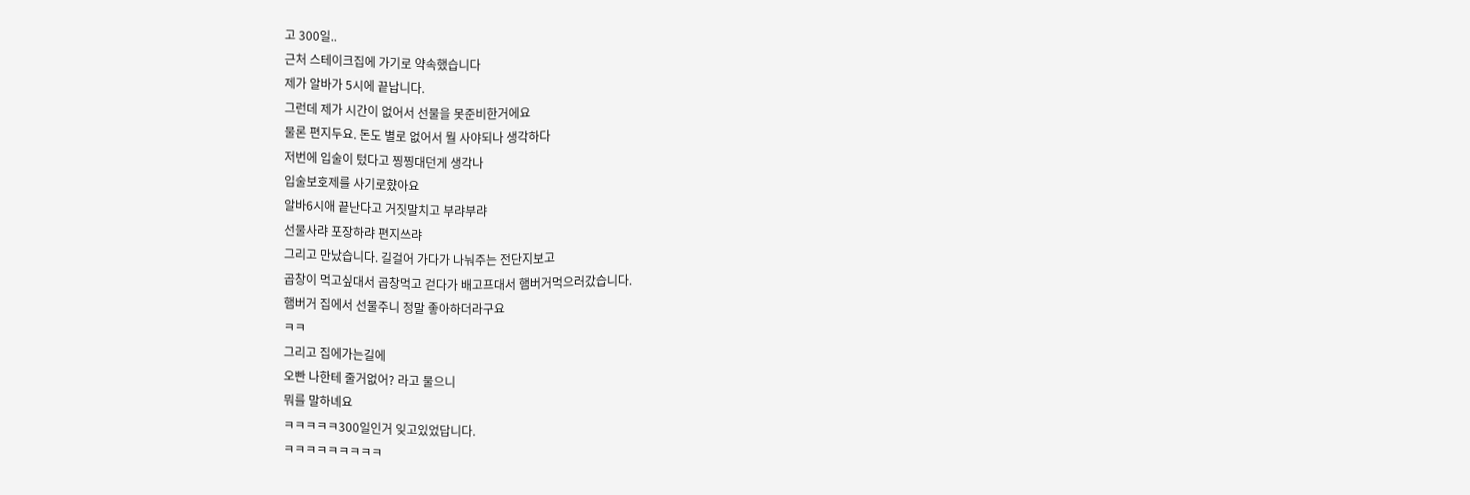고 300일..
근처 스테이크집에 가기로 약속했습니다
제가 알바가 5시에 끝납니다.
그런데 제가 시간이 없어서 선물을 못준비한거에요
물론 편지두요. 돈도 별로 없어서 뭘 사야되나 생각하다
저번에 입술이 텄다고 찡찡대던게 생각나
입술보호제를 사기로햤아요
알바6시애 끝난다고 거짓말치고 부랴부랴
선물사랴 포장하랴 편지쓰랴
그리고 만났습니다. 길걸어 가다가 나눠주는 전단지보고
곱창이 먹고싶대서 곱창먹고 걷다가 배고프대서 햄버거먹으러갔습니다.
햄버거 집에서 선물주니 정말 좋아하더라구요
ㅋㅋ
그리고 집에가는길에
오빤 나한테 줄거없어? 라고 물으니
뭐를 말하녜요
ㅋㅋㅋㅋㅋ300일인거 잊고있었답니다.
ㅋㅋㅋㅋㅋㅋㅋㅋㅋ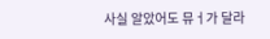사실 알았어도 뮤ㅓ가 달라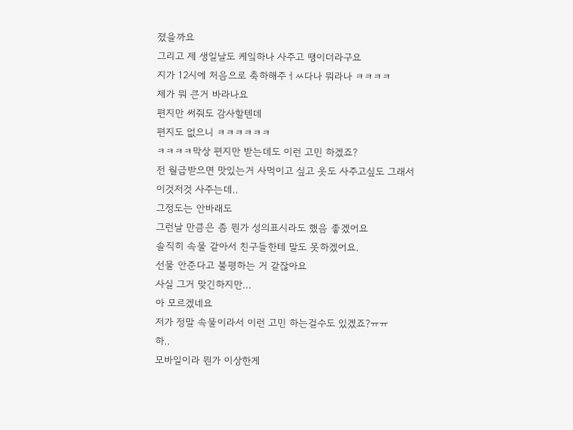졌을까요
그리고 제 생일날도 케잌하나 사주고 땡이더라구요
지가 12시에 처음으로 축하해주ㅓㅆ다나 뭐라나 ㅋㅋㅋㅋ
제가 뭐 큰거 바라나요
편지만 써줘도 감사할텐데
편지도 없으니 ㅋㅋㅋㅋㅋㅋ
ㅋㅋㅋㅋ막상 편지만 받는데도 이런 고민 하겠죠?
전 월급받으면 맛있는거 사먹이고 싶고 옷도 사주고싶도 그래서
이것저것 사주는데..
그정도는 안바래도
그런날 만큼은 좀 뭔가 성의표시라도 했음 좋겠어요
솔직히 속물 같아서 친구들한테 말도 못하겠어요.
선물 안준다고 불평하는 거 같잖아요
사실 그거 맞긴하지만...
아 모르겠네요
저가 정말 속물이라서 이런 고민 하는걸수도 있겠죠?ㅠㅠ
하..
모바일이라 뭔가 이상한게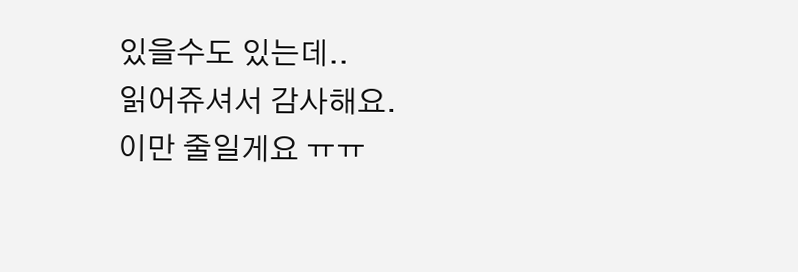있을수도 있는데..
읽어쥬셔서 감사해요.
이만 줄일게요 ㅠㅠ